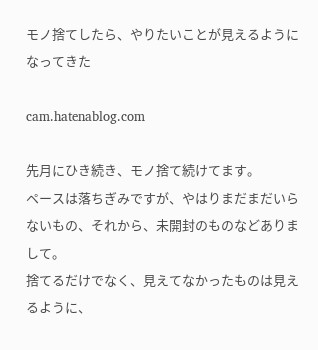モノ捨てしたら、やりたいことが見えるようになってきた

cam.hatenablog.com

先月にひき続き、モノ捨て続けてます。
ペースは落ちぎみですが、やはりまだまだいらないもの、それから、未開封のものなどありまして。
捨てるだけでなく、見えてなかったものは見えるように、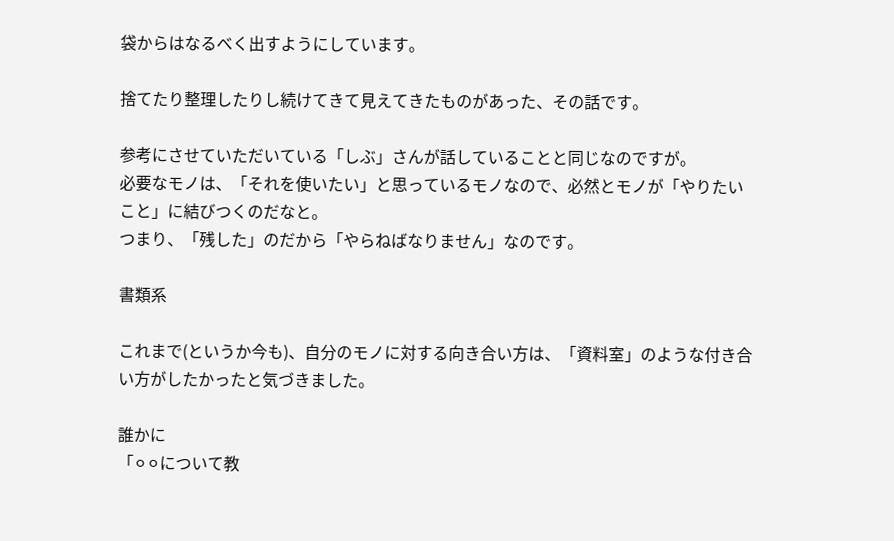袋からはなるべく出すようにしています。

捨てたり整理したりし続けてきて見えてきたものがあった、その話です。

参考にさせていただいている「しぶ」さんが話していることと同じなのですが。
必要なモノは、「それを使いたい」と思っているモノなので、必然とモノが「やりたいこと」に結びつくのだなと。
つまり、「残した」のだから「やらねばなりません」なのです。

書類系

これまで(というか今も)、自分のモノに対する向き合い方は、「資料室」のような付き合い方がしたかったと気づきました。

誰かに
「⚪⚪について教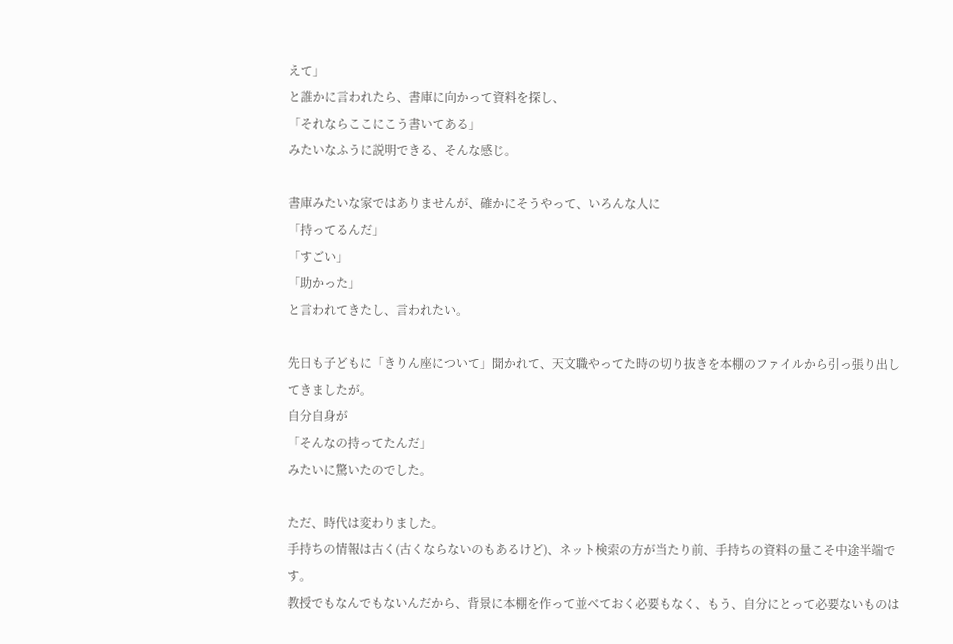えて」
と誰かに言われたら、書庫に向かって資料を探し、
「それならここにこう書いてある」
みたいなふうに説明できる、そんな感じ。

書庫みたいな家ではありませんが、確かにそうやって、いろんな人に
「持ってるんだ」
「すごい」
「助かった」
と言われてきたし、言われたい。

先日も子どもに「きりん座について」聞かれて、天文職やってた時の切り抜きを本棚のファイルから引っ張り出してきましたが。
自分自身が
「そんなの持ってたんだ」
みたいに驚いたのでした。

ただ、時代は変わりました。
手持ちの情報は古く(古くならないのもあるけど)、ネット検索の方が当たり前、手持ちの資料の量こそ中途半端です。
教授でもなんでもないんだから、背景に本棚を作って並べておく必要もなく、もう、自分にとって必要ないものは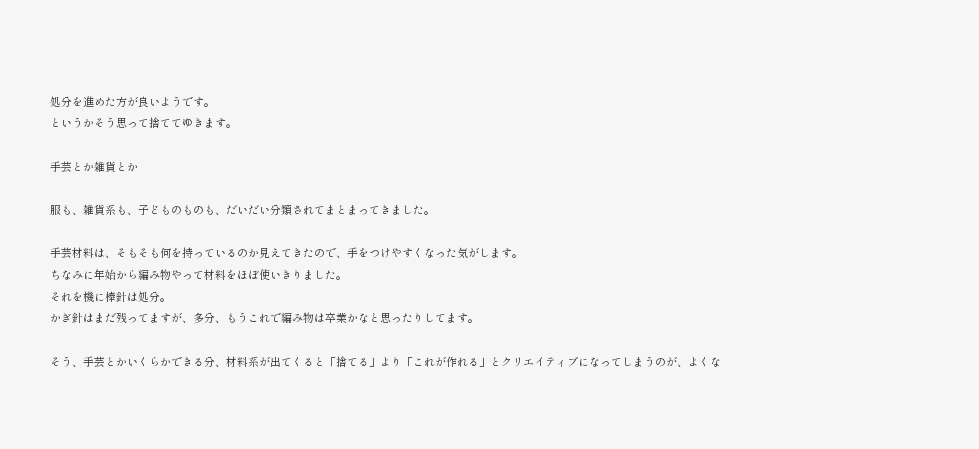処分を進めた方が良いようです。
というかそう思って捨ててゆきます。

手芸とか雑貨とか

服も、雑貨系も、子どものものも、だいだい分類されてまとまってきました。

手芸材料は、そもそも何を持っているのか見えてきたので、手をつけやすくなった気がします。
ちなみに年始から編み物やって材料をほぼ使いきりました。
それを機に棒針は処分。
かぎ針はまだ残ってますが、多分、もうこれで編み物は卒業かなと思ったりしてます。

そう、手芸とかいくらかできる分、材料系が出てくると「捨てる」より「これが作れる」とクリエイティブになってしまうのが、よくな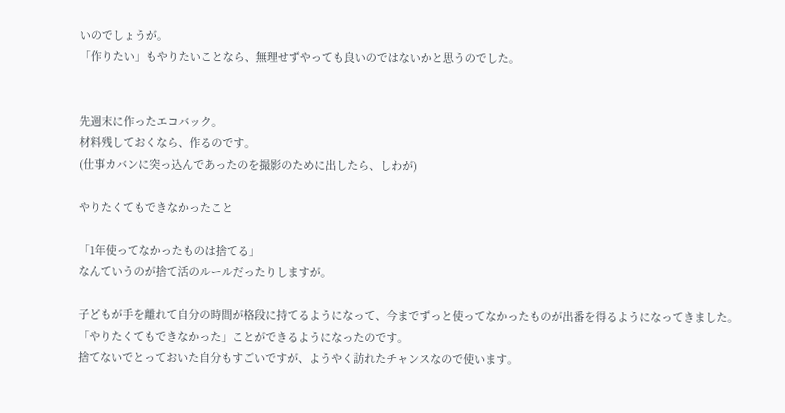いのでしょうが。
「作りたい」もやりたいことなら、無理せずやっても良いのではないかと思うのでした。


先週末に作ったエコバック。
材料残しておくなら、作るのです。
(仕事カバンに突っ込んであったのを撮影のために出したら、しわが)

やりたくてもできなかったこと

「1年使ってなかったものは捨てる」
なんていうのが捨て活のルールだったりしますが。

子どもが手を離れて自分の時間が格段に持てるようになって、今までずっと使ってなかったものが出番を得るようになってきました。
「やりたくてもできなかった」ことができるようになったのです。
捨てないでとっておいた自分もすごいですが、ようやく訪れたチャンスなので使います。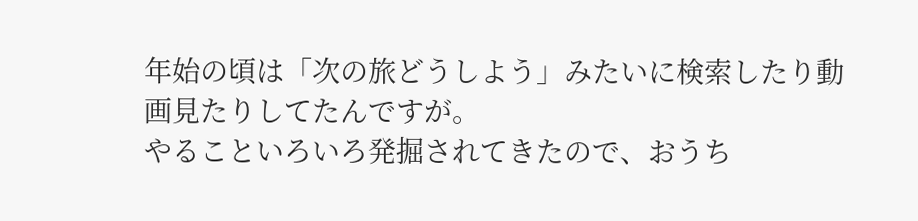年始の頃は「次の旅どうしよう」みたいに検索したり動画見たりしてたんですが。
やることいろいろ発掘されてきたので、おうち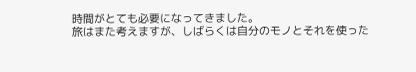時間がとても必要になってきました。
旅はまた考えますが、しばらくは自分のモノとそれを使った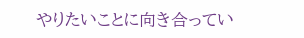やりたいことに向き合ってい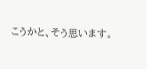こうかと、そう思います。